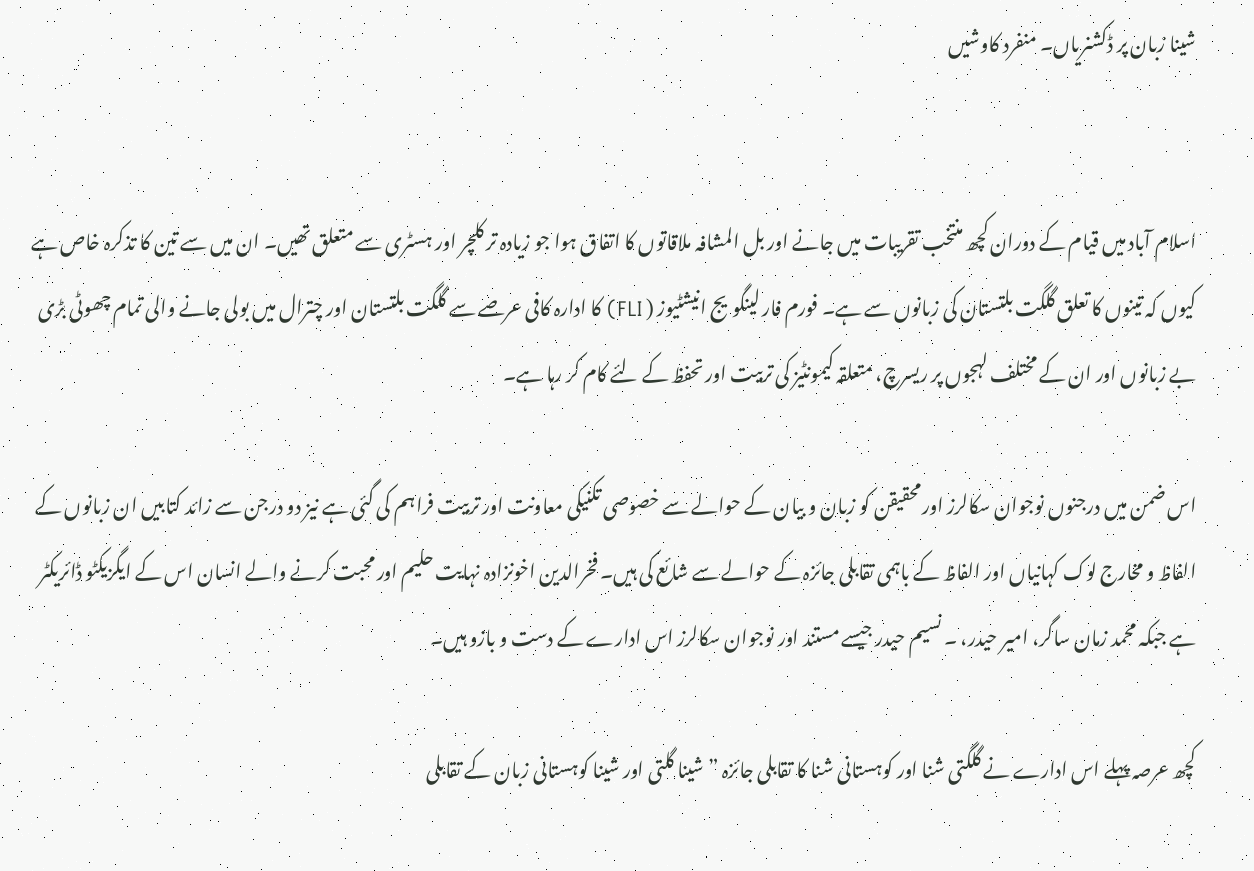شینا زبان پر ڈکشنریاں۔ منفرد کاوشیں


اسلام آباد میں قیام کے دوران کچھ منتخب تقریبات میں جانے اور بل المشافہ ملاقاتوں کا اتفاق ہوا جو زیادہ تر کلچر اور ہسٹری سے متعلق تھیں۔ ان میں سے تین کا تذکرہ خاص ہے کیوں کہ تینوں کا تعلق گلگت بلتستان کی زبانوں سے ہے۔ فورم فار لینگویج انیشٹیوز ( FLI) کا ادارہ کافی عرصے سے گلگت بلتستان اور چترال میں بولی جانے والی تمام چھوٹی بڑی بے زبانوں اور ان کے مختلف لہجوں پر ریسرچ، متعلقہ کیمونٹیز کی تربیت اور تحفظ کے لئے کام کر رہا ہے۔

اس ضمن میں درجنوں نوجوان سکالرز اور محقیقن کو زبان و بیان کے حوالے سے خصوصی تکنیکی معاونت اور تربیت فراہم کی گئی ہے نیز دو درجن سے زائد کتابیں ان زبانوں کے الفاظ و مخارج لوک کہانیاں اور الفاظ کے باہمی تقابلی جائزہ کے حوالے سے شائع کی ہیں۔ فخرالدین اخونزادہ نہایت حلیم اور محبت کرنے والے انسان اس کے ایگزیکٹو ڈائریکٹر ہے جبکہ محمد زمان ساگر، امیر حیدر، ۔ نسیم حیدر جیسے مستند اور نوجوان سکالرز اس ادارے کے دست و بازو ہیں۔

کچھ عرصہ پہلے اس ادارے نے گلگتی شنا اور کوہستانی شنا کا تقابلی جائزہ ”شینا گلتی اور شینا کوہستانی زبان کے تقابلی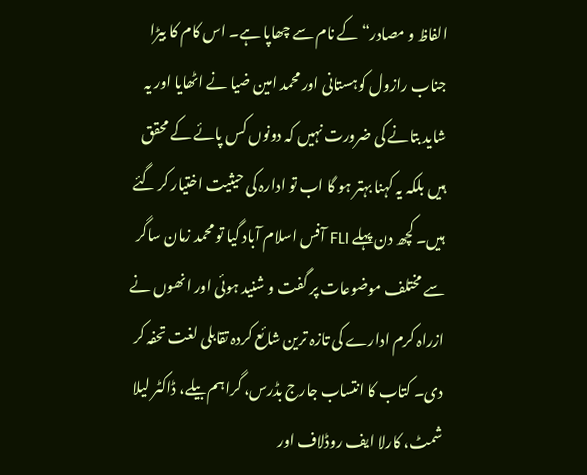الفاظ و مصادر“ کے نام سے چھاپا ہے۔ اس کام کا بیڑا جناب رازول کوہستانی اور محمد امین ضیا نے اٹھایا اور یہ شاید بتانے کی ضرورت نہیں کہ دونوں کس پائے کے محقق ہیں بلکہ یہ کہنا بہتر ہو گا اب تو ادارہ کی حیثیت اختیار کر گئے ہیں۔ کچھ دن پہلے FLI آفس اسلام آباد گیا تو محمد زمان ساگر سے مختلف موضوعات پر گفت و شنید ہوئی اور انھوں نے ازراہ کرم ادارے کی تازہ ترین شائع کردہ تقابلی لغت تحفہ کر دی۔ کتاب کا انتساب جارج بڈرس، گراہم بیلے، ڈاکٹر لیلا شمٹ، کارلا ایف روڈلاف اور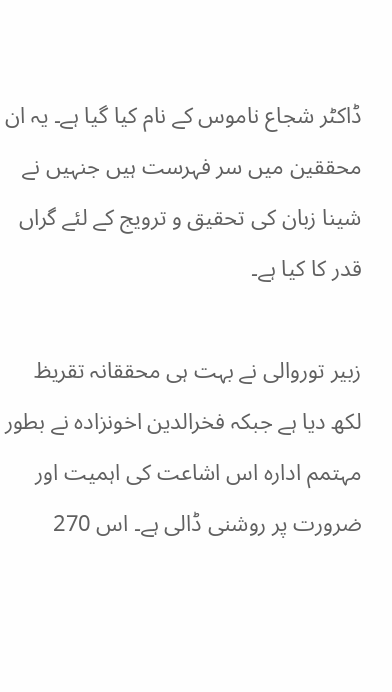ڈاکٹر شجاع ناموس کے نام کیا گیا ہے۔ یہ ان محققین میں سر فہرست ہیں جنہیں نے شینا زبان کی تحقیق و ترویج کے لئے گراں قدر کا کیا ہے۔

زبیر توروالی نے بہت ہی محققانہ تقریظ لکھ دیا ہے جبکہ فخرالدین اخونزادہ نے بطور مہتمم ادارہ اس اشاعت کی اہمیت اور ضرورت پر روشنی ڈالی ہے۔ اس 270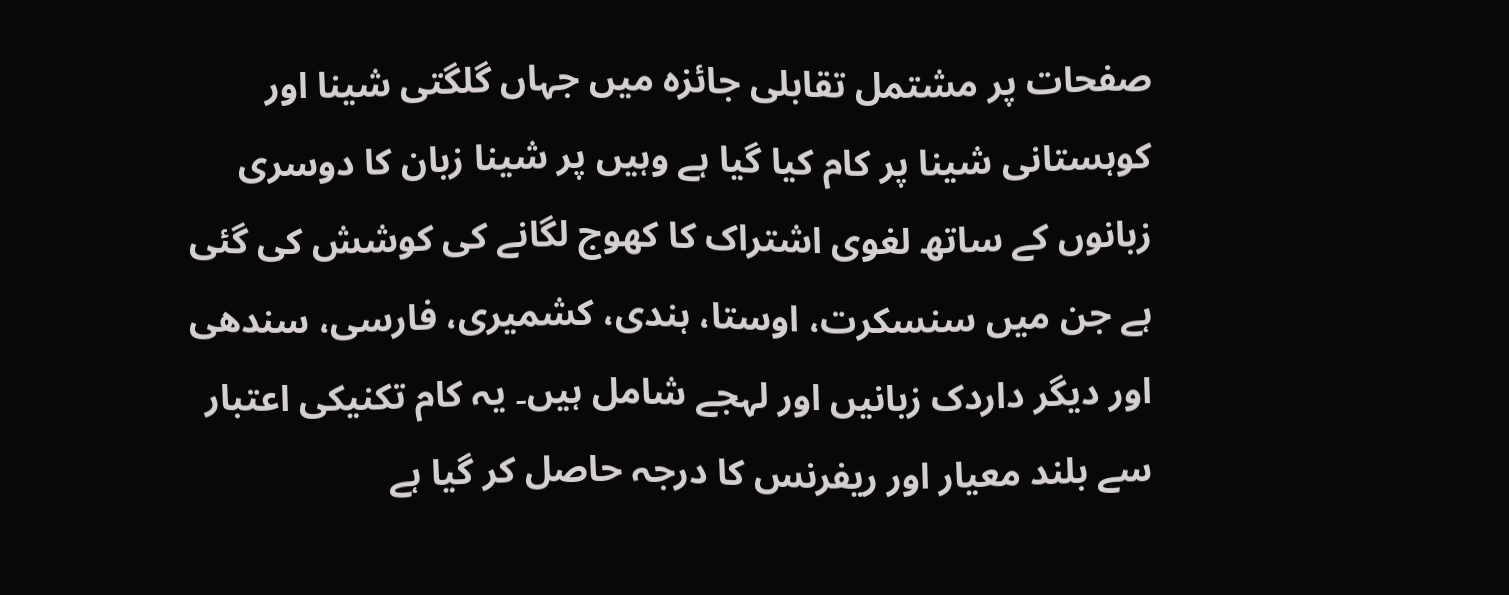صفحات پر مشتمل تقابلی جائزہ میں جہاں گلگتی شینا اور کوہستانی شینا پر کام کیا گیا ہے وہیں پر شینا زبان کا دوسری زبانوں کے ساتھ لغوی اشتراک کا کھوج لگانے کی کوشش کی گئی ہے جن میں سنسکرت، اوستا، ہندی، کشمیری، فارسی، سندھی اور دیگر داردک زبانیں اور لہجے شامل ہیں۔ یہ کام تکنیکی اعتبار سے بلند معیار اور ریفرنس کا درجہ حاصل کر گیا ہے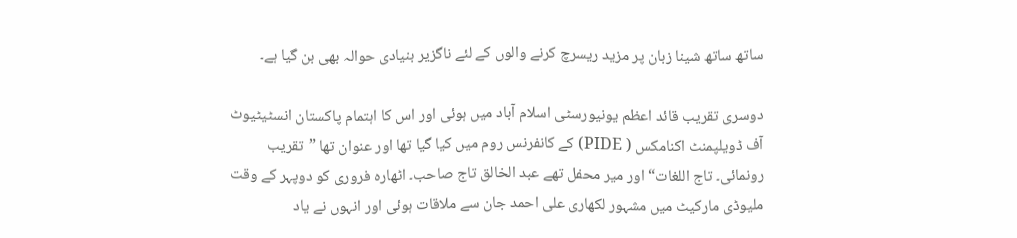ساتھ ساتھ شینا زبان پر مزید ریسرچ کرنے والوں کے لئے ناگزیر بنیادی حوالہ بھی بن گیا ہے۔

دوسری تقریب قائد اعظم یونیورسٹی اسلام آباد میں ہوئی اور اس کا اہتمام پاکستان انسٹیٹیوٹ آف ڈویلپمنٹ اکنامکس ( PIDE) کے کانفرنس روم میں کیا گیا تھا اور عنوان تھا ”تقریب رونمائی۔ تاج اللغات“ اور میر محفل تھے عبد الخالق تاج صاحب۔ اٹھارہ فروری کو دوپہر کے وقت ملیوڈی مارکیٹ میں مشہور لکھاری علی احمد جان سے ملاقات ہوئی اور انہوں نے یاد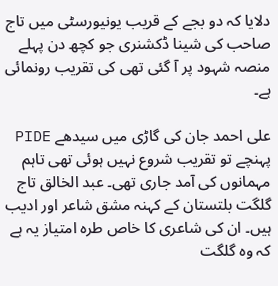دلایا کہ دو بجے کے قریب یونیورسٹی میں تاج صاحب کی شینا ڈکشنری جو کچھ دن پہلے منصہ شہود پر آ گئی تھی کی تقریب رونمائی ہے۔

علی احمد جان کی گاڑی میں سیدھے PIDE پہنچے تو تقریب شروع نہیں ہوئی تھی تاہم مہمانوں کی آمد جاری تھی۔ عبد الخالق تاج گلگت بلتستان کے کہنہ مشق شاعر اور ادیب ہیں۔ ان کی شاعری کا خاص طرہ امتیاز یہ ہے کہ وہ گلگت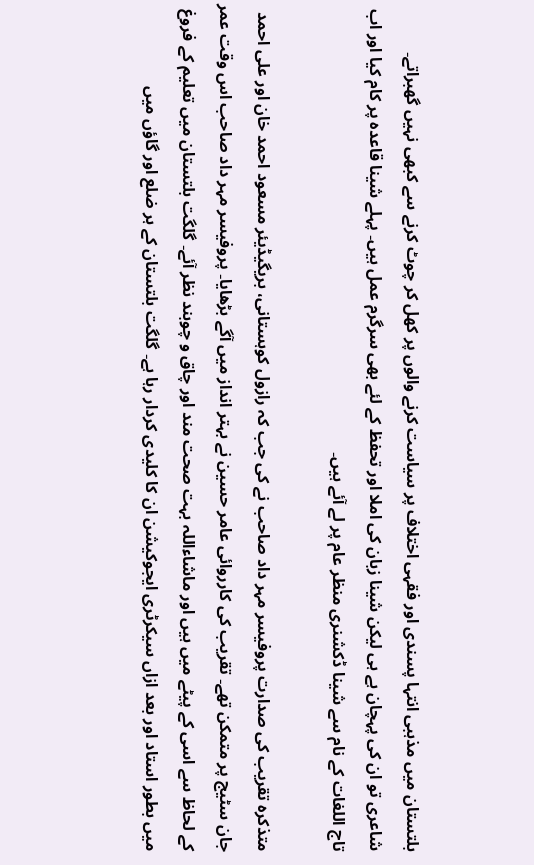بلتستان میں مذہبی انتہا پسندی اور فقہی اختلاف پر سیاست کرنے والوں پر کھل کر چوٹ کرنے سے کبھی نہیں گھبراتے۔ شاعری تو ان کی پہچان ہے ہی لیکن شینا زبان کی املا اور تحفظ کے لئے بھی سرگرم عمل ہیں۔ پہلے شینا قاعدہ پر کام کیا اور اب تاج اللغات کے نام سے شینا ڈکشنری منظر عام پر لے آئے ہیں۔

متذکرہ تقریب کی صدارت پروفیسر مہر داد صاحب نے کی جب کہ رازول کوہستانی، بریگیڈیئر مسعود احمد خان اور علی احمد جان سٹیج پر متمکن تھے۔ تقریب کی کارروائی عامر حسین نے بہتر انداز میں آگے بڑھایا۔ پروفیسر مہر داد صاحب اس وقت عمر کے لحاظ سے اسی کے پیٹے میں ہیں اور ماشاءاللہ بہت صحت مند اور چاق و چوبند نظر آئے۔ گلگت بلتستان میں تعلیم کے فروغ میں بطور استاد اور بعد ازاں سیکرٹری ایجوکیشن ان کا کلیدی کردار رہا ہے۔ گلگت بلتستان کے ہر ضلع اور گاؤں میں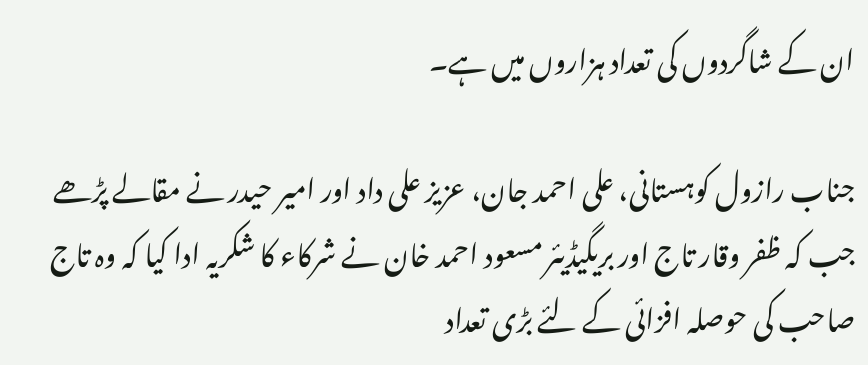ان کے شاگردوں کی تعداد ہزاروں میں ہے۔

جناب رازول کوہستانی، علی احمد جان، عزیز علی داد اور امیر حیدر نے مقالے پڑھے جب کہ ظفر وقار تاج اور بریگیڈیئر مسعود احمد خان نے شرکاء کا شکریہ ادا کیا کہ وہ تاج صاحب کی حوصلہ افزائی کے لئے بڑی تعداد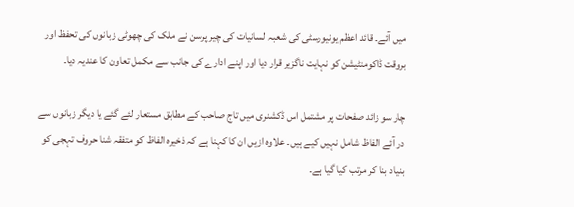میں آئے۔ قائد اعظم یونیورسٹی کی شعبہ لسانیات کی چیر پرسن نے ملک کی چھوٹی زبانوں کی تحفظ اور بروقت ڈاکومنٹیشن کو نہایت ناگزیر قرار دیا اور اپنے ادارے کی جانب سے مکمل تعاون کا عندیہ دیا۔

چار سو زائد صفحات پر مشتمل اس ڈکشنری میں تاج صاحب کے مطابق مستعار لئے گئے یا دیگر زبانوں سے در آئے الفاظ شامل نہیں کیے ہیں۔ علاوہ ازیں ان کا کہنا ہے کہ ذخیرہ الفاظ کو متفقہ شنا حروف تہجی کو بنیاد بنا کر مرتب کیا گیا ہے۔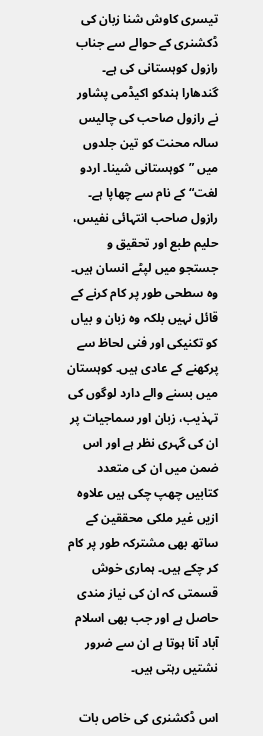تیسری کاوش شنا زبان کی ڈکشنری کے حوالے سے جناب رازول کوہستانی کی ہے۔ گندھارا ہندکو اکیڈمی پشاور نے رازول صاحب کی چالیس سالہ محنت کو تین جلدوں میں ”کوہستانی شینا۔ اردو لغت“ کے نام سے چھاپا ہے۔ رازول صاحب انتہائی نفیس، حلیم طبع اور تحقیق و جستجو میں لپٹے انسان ہیں۔ وہ سطحی طور پر کام کرنے کے قائل نہیں بلکہ وہ زبان و بیاں کو تکنیکی اور فنی لحاظ سے پرکھنے کے عادی ہیں۔ کوہستان میں بسنے والے دارد لوگوں کی تہذیب، زبان اور سماجیات پر ان کی گہری نظر ہے اور اس ضمن میں ان کی متعدد کتابیں چھپ چکی ہیں علاوہ ازیں غیر ملکی محققین کے ساتھ بھی مشترکہ طور پر کام کر چکے ہیں۔ ہماری خوش قسمتی کہ ان کی نیاز مندی حاصل ہے اور جب بھی اسلام آباد آنا ہوتا ہے ان سے ضرور نشتیں رہتی ہیں۔

اس ڈکشنری کی خاص بات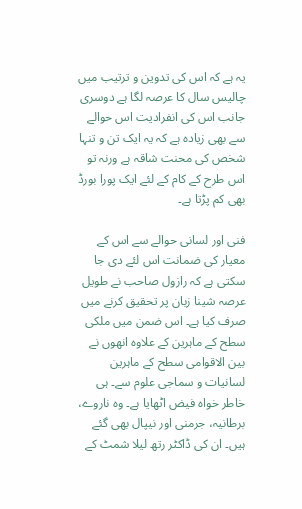یہ ہے کہ اس کی تدوین و ترتیب میں چالیس سال کا عرصہ لگا ہے دوسری جانب اس کی انفرادیت اس حوالے سے بھی زیادہ ہے کہ یہ ایک تن و تنہا شخص کی محنت شاقہ ہے ورنہ تو اس طرح کے کام کے لئے ایک پورا بورڈ بھی کم پڑتا ہے۔

فنی اور لسانی حوالے سے اس کے معیار کی ضمانت اس لئے دی جا سکتی ہے کہ رازول صاحب نے طویل عرصہ شینا زبان پر تحقیق کرنے میں صرف کیا ہے۔ اس ضمن میں ملکی سطح کے ماہرین کے علاوہ انھوں نے بین الاقوامی سطح کے ماہرین لسانیات و سماجی علوم سے۔ ہی خاطر خواہ فیض اٹھایا ہے۔ وہ ناروے، برطانیہ، جرمنی اور نیپال بھی گئے ہیں۔ ان کی ڈاکٹر رتھ لیلا شمٹ کے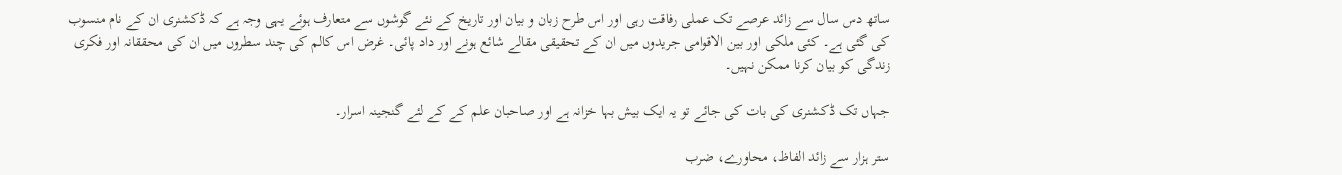ساتھ دس سال سے زائد عرصے تک عملی رفاقت رہی اور اس طرح زبان و بیان اور تاریخ کے نئے گوشوں سے متعارف ہوئے یہی وجہ ہے کہ ڈکشنری ان کے نام منسوب کی گئی ہے۔ کئی ملکی اور بین الاقوامی جریدوں میں ان کے تحقیقی مقالے شائع ہونے اور داد پائی۔ غرض اس کالم کی چند سطروں میں ان کی محققانہ اور فکری زندگی کو بیان کرنا ممکن نہیں۔

جہاں تک ڈکشنری کی بات کی جائے تو یہ ایک بیش بہا خزانہ ہے اور صاحبان علم کے کے لئے گنجینہ اسرار۔

ستر ہزار سے زائد الفاظ، محاورے، ضرب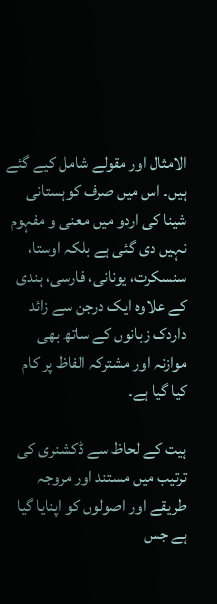الامثال اور مقولے شامل کیے گئے ہیں۔ اس میں صرف کوہستانی شینا کی اردو میں معنی و مفہوم نہیں دی گئی ہے بلکہ اوستا، سنسکرت، یونانی، فارسی، ہندی کے علاوہ ایک درجن سے زائد داردک زبانوں کے ساتھ بھی موازنہ اور مشترکہ الفاظ پر کام کیا گیا ہے۔

ہیت کے لحاظ سے ڈکشنری کی ترتیب میں مستند اور مروجہ طریقے اور اصولوں کو اپنایا گیا ہے جس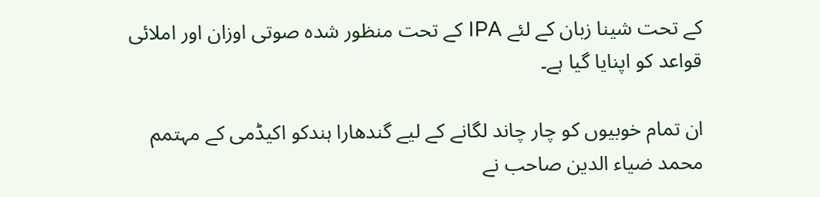کے تحت شینا زبان کے لئے IPA کے تحت منظور شدہ صوتی اوزان اور املائی قواعد کو اپنایا گیا ہے۔

ان تمام خوبیوں کو چار چاند لگانے کے لیے گندھارا ہندکو اکیڈمی کے مہتمم محمد ضیاء الدین صاحب نے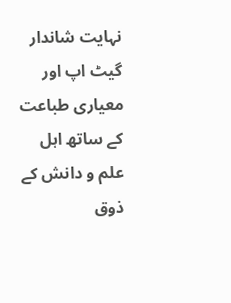نہایت شاندار گیٹ اپ اور معیاری طباعت کے ساتھ اہل علم و دانش کے ذوق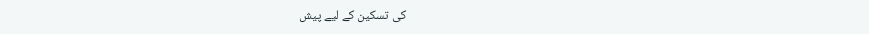کی تسکین کے لیے پیش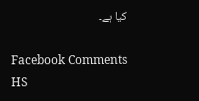کیا ہے۔

Facebook Comments HS